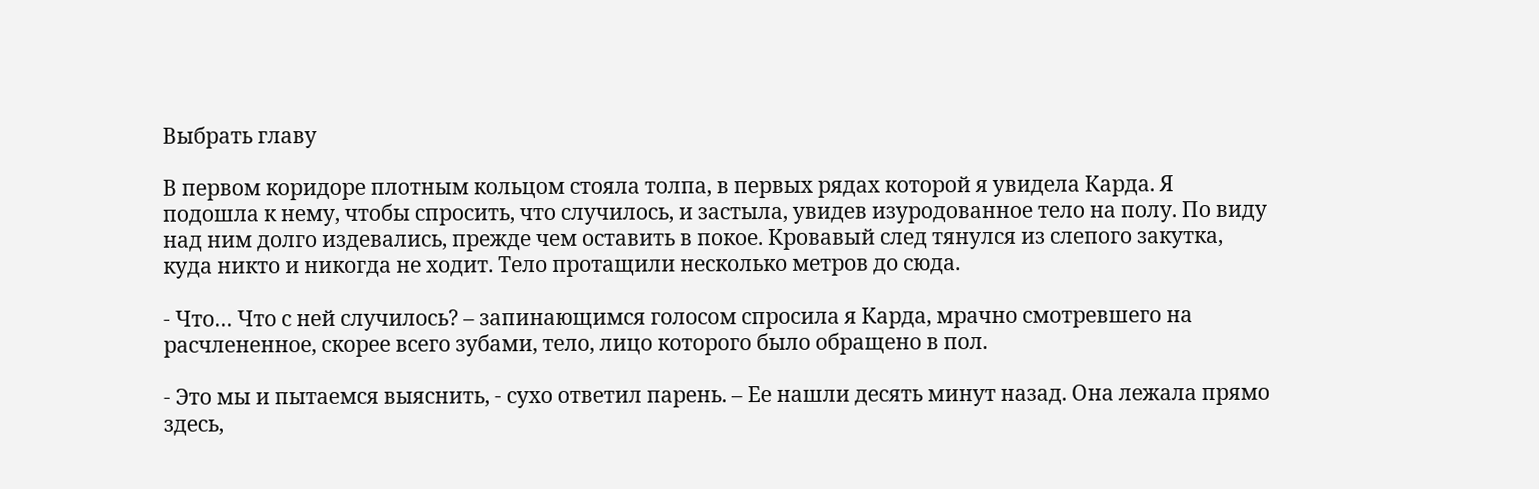Выбрать главу

В первом коридоре плотным кольцом стояла толпа, в первых рядах которой я увидела Карда. Я подошла к нему, чтобы спросить, что случилось, и застыла, увидев изуродованное тело на полу. По виду над ним долго издевались, прежде чем оставить в покое. Кровавый след тянулся из слепого закутка, куда никто и никогда не ходит. Тело протащили несколько метров до сюда.

- Что… Что с ней случилось? – запинающимся голосом спросила я Карда, мрачно смотревшего на расчлененное, скорее всего зубами, тело, лицо которого было обращено в пол.

- Это мы и пытаемся выяснить, - сухо ответил парень. – Ее нашли десять минут назад. Она лежала прямо здесь,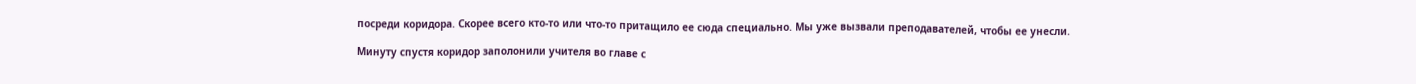посреди коридора. Скорее всего кто-то или что-то притащило ее сюда специально. Мы уже вызвали преподавателей, чтобы ее унесли.

Минуту спустя коридор заполонили учителя во главе с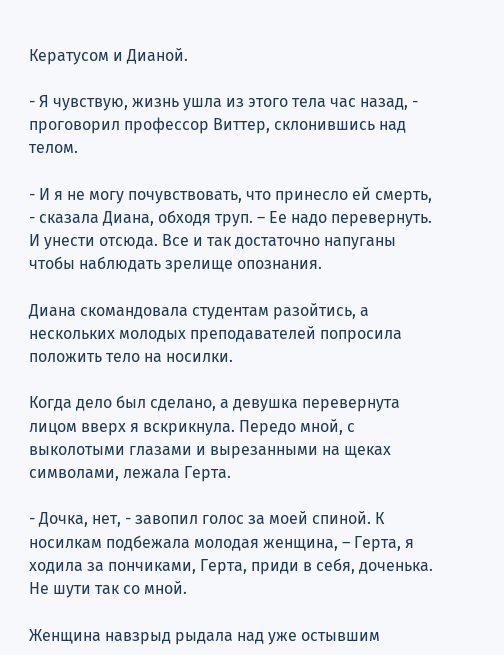Кератусом и Дианой.

- Я чувствую, жизнь ушла из этого тела час назад, - проговорил профессор Виттер, склонившись над телом.

- И я не могу почувствовать, что принесло ей смерть, - сказала Диана, обходя труп. – Ее надо перевернуть. И унести отсюда. Все и так достаточно напуганы чтобы наблюдать зрелище опознания.

Диана скомандовала студентам разойтись, а нескольких молодых преподавателей попросила положить тело на носилки.

Когда дело был сделано, а девушка перевернута лицом вверх я вскрикнула. Передо мной, с выколотыми глазами и вырезанными на щеках символами, лежала Герта.

- Дочка, нет, - завопил голос за моей спиной. К носилкам подбежала молодая женщина, – Герта, я ходила за пончиками, Герта, приди в себя, доченька. Не шути так со мной.

Женщина навзрыд рыдала над уже остывшим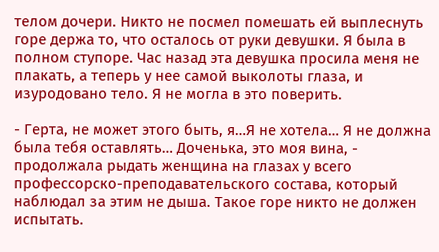телом дочери. Никто не посмел помешать ей выплеснуть горе держа то, что осталось от руки девушки. Я была в полном ступоре. Час назад эта девушка просила меня не плакать, а теперь у нее самой выколоты глаза, и изуродовано тело. Я не могла в это поверить.

- Герта, не может этого быть, я…Я не хотела… Я не должна была тебя оставлять… Доченька, это моя вина, - продолжала рыдать женщина на глазах у всего профессорско-преподавательского состава, который наблюдал за этим не дыша. Такое горе никто не должен испытать.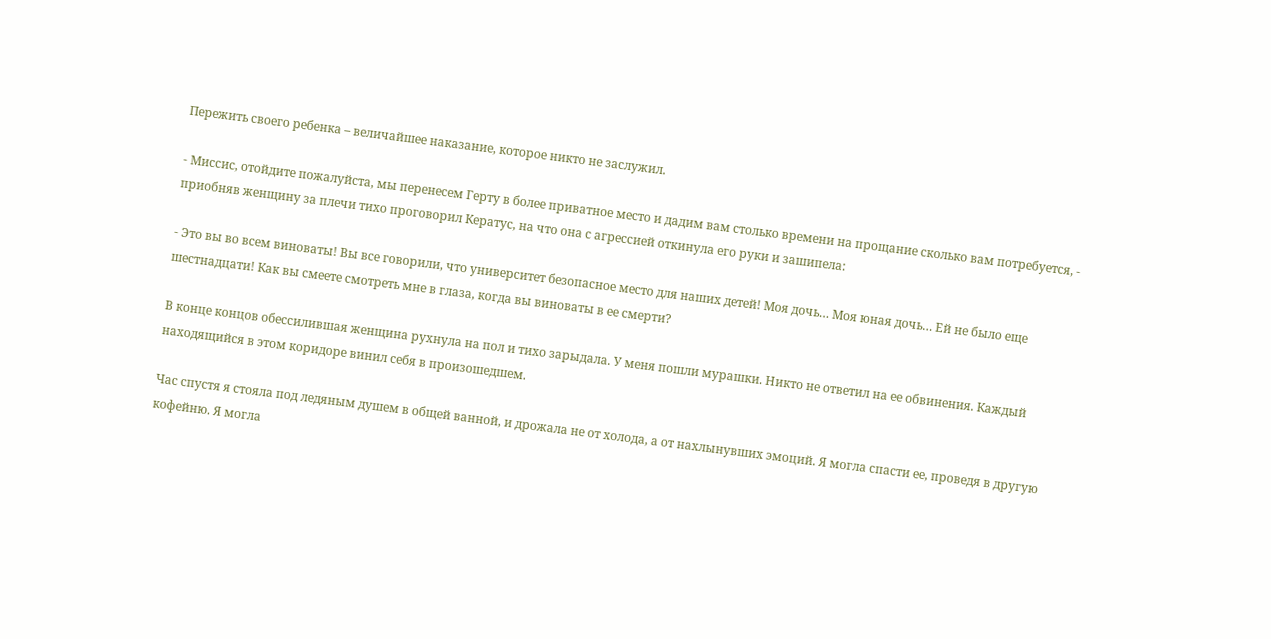Пережить своего ребенка – величайшее наказание, которое никто не заслужил.

- Миссис, отойдите пожалуйста, мы перенесем Герту в более приватное место и дадим вам столько времени на прощание сколько вам потребуется, - приобняв женщину за плечи тихо проговорил Кератус, на что она с агрессией откинула его руки и зашипела:

- Это вы во всем виноваты! Вы все говорили, что университет безопасное место для наших детей! Моя дочь… Моя юная дочь… Ей не было еще шестнадцати! Как вы смеете смотреть мне в глаза, когда вы виноваты в ее смерти?

В конце концов обессилившая женщина рухнула на пол и тихо зарыдала. У меня пошли мурашки. Никто не ответил на ее обвинения. Каждый находящийся в этом коридоре винил себя в произошедшем.

Час спустя я стояла под ледяным душем в общей ванной, и дрожала не от холода, а от нахлынувших эмоций. Я могла спасти ее, проведя в другую кофейню. Я могла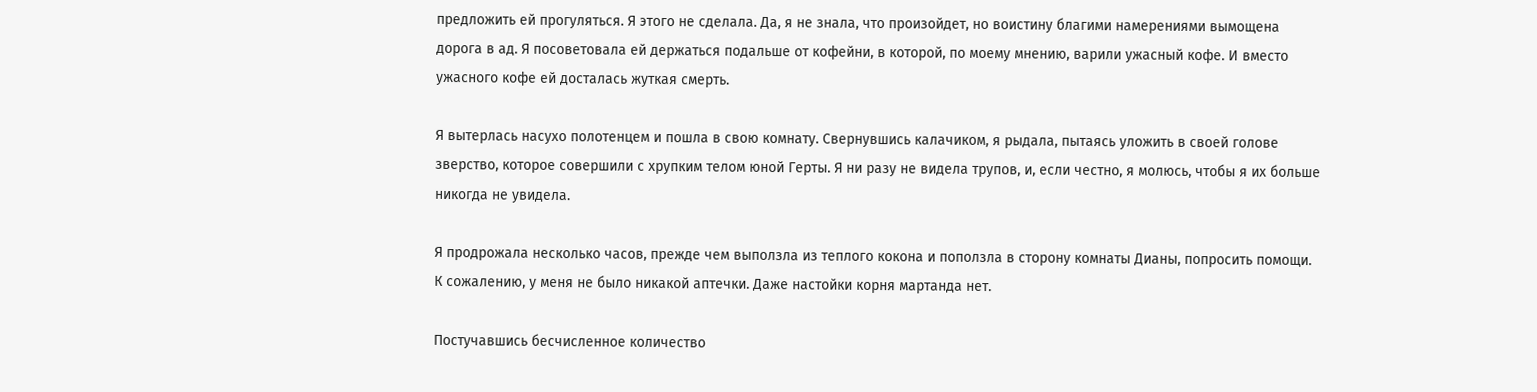предложить ей прогуляться. Я этого не сделала. Да, я не знала, что произойдет, но воистину благими намерениями вымощена дорога в ад. Я посоветовала ей держаться подальше от кофейни, в которой, по моему мнению, варили ужасный кофе. И вместо ужасного кофе ей досталась жуткая смерть.

Я вытерлась насухо полотенцем и пошла в свою комнату. Свернувшись калачиком, я рыдала, пытаясь уложить в своей голове зверство, которое совершили с хрупким телом юной Герты. Я ни разу не видела трупов, и, если честно, я молюсь, чтобы я их больше никогда не увидела.

Я продрожала несколько часов, прежде чем выползла из теплого кокона и поползла в сторону комнаты Дианы, попросить помощи. К сожалению, у меня не было никакой аптечки. Даже настойки корня мартанда нет.

Постучавшись бесчисленное количество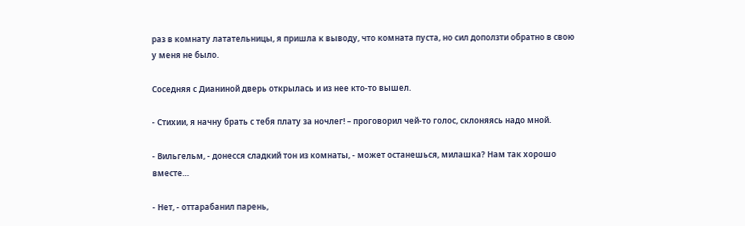раз в комнату латательницы, я пришла к выводу, что комната пуста, но сил доползти обратно в свою у меня не было.

Соседняя с Дианиной дверь открылась и из нее кто-то вышел.

- Стихии, я начну брать с тебя плату за ночлег! – проговорил чей-то голос, склоняясь надо мной.

- Вильгельм, - донесся сладкий тон из комнаты, - может останешься, милашка? Нам так хорошо вместе…

- Нет, - оттарабанил парень,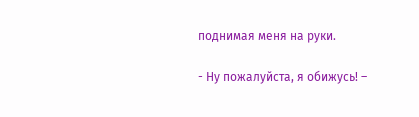поднимая меня на руки.

- Ну пожалуйста, я обижусь! –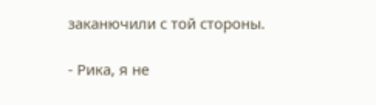заканючили с той стороны.

- Рика, я не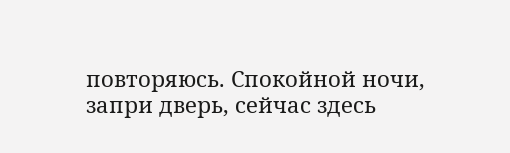повторяюсь. Спокойной ночи, запри дверь, сейчас здесь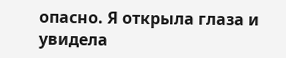опасно. Я открыла глаза и увидела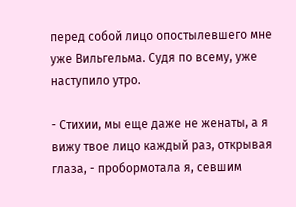перед собой лицо опостылевшего мне уже Вильгельма. Судя по всему, уже наступило утро.

- Стихии, мы еще даже не женаты, а я вижу твое лицо каждый раз, открывая глаза, - пробормотала я, севшим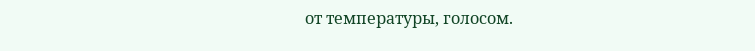от температуры, голосом.